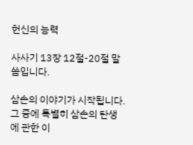헌신의 능력

사사기 13장 12절-20절 말씀입니다.

삼손의 이야기가 시작됩니다. 그 중에 특별히 삼손의 탄생에 관한 이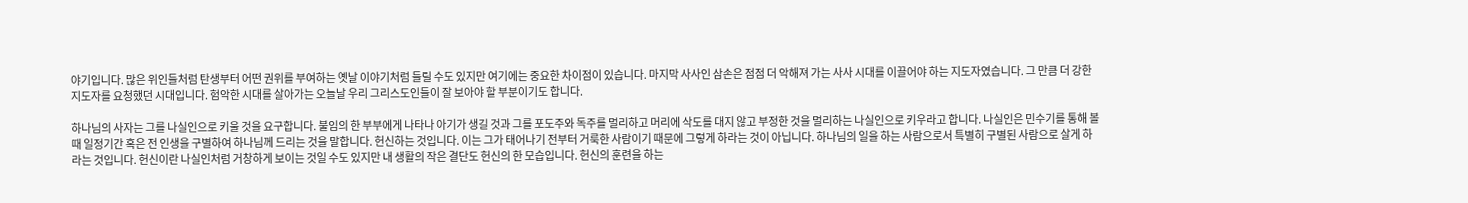야기입니다. 많은 위인들처럼 탄생부터 어떤 권위를 부여하는 옛날 이야기처럼 들릴 수도 있지만 여기에는 중요한 차이점이 있습니다. 마지막 사사인 삼손은 점점 더 악해져 가는 사사 시대를 이끌어야 하는 지도자였습니다. 그 만큼 더 강한 지도자를 요청했던 시대입니다. 험악한 시대를 살아가는 오늘날 우리 그리스도인들이 잘 보아야 할 부분이기도 합니다.

하나님의 사자는 그를 나실인으로 키울 것을 요구합니다. 불임의 한 부부에게 나타나 아기가 생길 것과 그를 포도주와 독주를 멀리하고 머리에 삭도를 대지 않고 부정한 것을 멀리하는 나실인으로 키우라고 합니다. 나실인은 민수기를 통해 볼 때 일정기간 혹은 전 인생을 구별하여 하나님께 드리는 것을 말합니다. 헌신하는 것입니다. 이는 그가 태어나기 전부터 거룩한 사람이기 때문에 그렇게 하라는 것이 아닙니다. 하나님의 일을 하는 사람으로서 특별히 구별된 사람으로 살게 하라는 것입니다. 헌신이란 나실인처럼 거창하게 보이는 것일 수도 있지만 내 생활의 작은 결단도 헌신의 한 모습입니다. 헌신의 훈련을 하는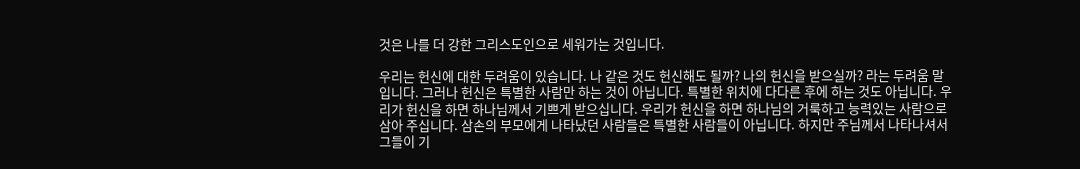것은 나를 더 강한 그리스도인으로 세워가는 것입니다.

우리는 헌신에 대한 두려움이 있습니다. 나 같은 것도 헌신해도 될까? 나의 헌신을 받으실까? 라는 두려움 말입니다. 그러나 헌신은 특별한 사람만 하는 것이 아닙니다. 특별한 위치에 다다른 후에 하는 것도 아닙니다. 우리가 헌신을 하면 하나님께서 기쁘게 받으십니다. 우리가 헌신을 하면 하나님의 거룩하고 능력있는 사람으로 삼아 주십니다. 삼손의 부모에게 나타났던 사람들은 특별한 사람들이 아닙니다. 하지만 주님께서 나타나셔서 그들이 기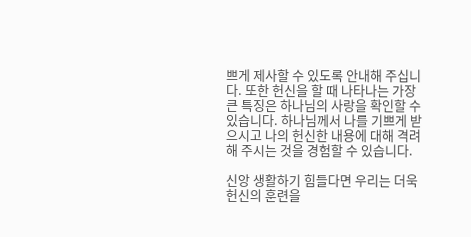쁘게 제사할 수 있도록 안내해 주십니다. 또한 헌신을 할 때 나타나는 가장 큰 특징은 하나님의 사랑을 확인할 수 있습니다. 하나님께서 나를 기쁘게 받으시고 나의 헌신한 내용에 대해 격려해 주시는 것을 경험할 수 있습니다.

신앙 생활하기 힘들다면 우리는 더욱 헌신의 훈련을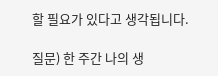할 필요가 있다고 생각됩니다.

질문) 한 주간 나의 생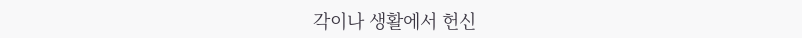각이나 생활에서 헌신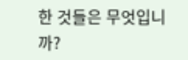한 것들은 무엇입니까?